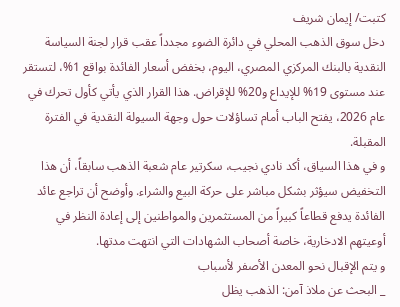كتبت/ إيمان شريف
دخل سوق الذهب المحلي في دائرة الضوء مجدداً عقب قرار لجنة السياسة النقدية بالبنك المركزي المصري، اليوم، بخفض أسعار الفائدة بواقع 1%، لتستقر عند مستوى 19% للإيداع و20% للإقراض. هذا القرار الذي يأتي كأول تحرك في عام 2026، يفتح الباب أمام تساؤلات حول وجهة السيولة النقدية في الفترة المقبلة.
و في هذا السياق، أكد نادي نجيب، سكرتير عام شعبة الذهب سابقاً، أن هذا التخفيض سيؤثر بشكل مباشر على حركة البيع والشراء. وأوضح أن تراجع عائد الفائدة يدفع قطاعاً كبيراً من المستثمرين والمواطنين إلى إعادة النظر في أوعيتهم الادخارية، خاصة أصحاب الشهادات التي انتهت مدتها.
و يتم الإقبال نحو المعدن الأصفر لأسباب
_ البحث عن ملاذ آمن: الذهب يظل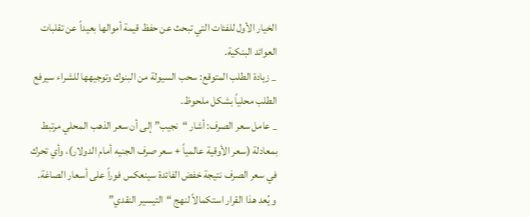الخيار الأول للفئات التي تبحث عن حفظ قيمة أموالها بعيداً عن تقلبات العوائد البنكية.
_ زيادة الطلب المتوقع: سحب السيولة من البنوك وتوجيهها للشراء سيرفع الطلب محلياً بشكل ملحوظ.
_ عامل سعر الصرف: أشار “نجيب” إلى أن سعر الذهب المحلي مرتبط بمعادلة (سعر الأوقية عالمياً + سعر صرف الجنيه أمام الدولار)، وأي تحرك في سعر الصرف نتيجة خفض الفائدة سينعكس فوراً على أسعار الصاغة.
و يُعد هذا القرار استكمالاً لنهج “التيسير النقدي”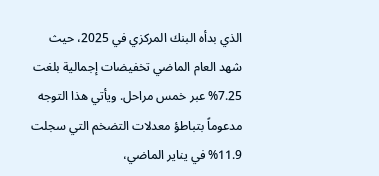الذي بدأه البنك المركزي في 2025، حيث شهد العام الماضي تخفيضات إجمالية بلغت 7.25% عبر خمس مراحل. ويأتي هذا التوجه مدعوماً بتباطؤ معدلات التضخم التي سجلت 11.9% في يناير الماضي،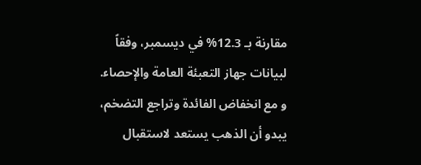مقارنة بـ 12.3% في ديسمبر، وفقاً لبيانات جهاز التعبئة العامة والإحصاء.
و مع انخفاض الفائدة وتراجع التضخم، يبدو أن الذهب يستعد لاستقبال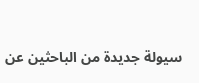سيولة جديدة من الباحثين عن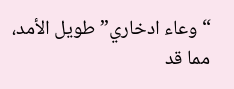“وعاء ادخاري” طويل الأمد، مما قد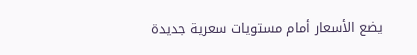يضع الأسعار أمام مستويات سعرية جديدة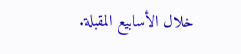خلال الأسابيع المقبلة.